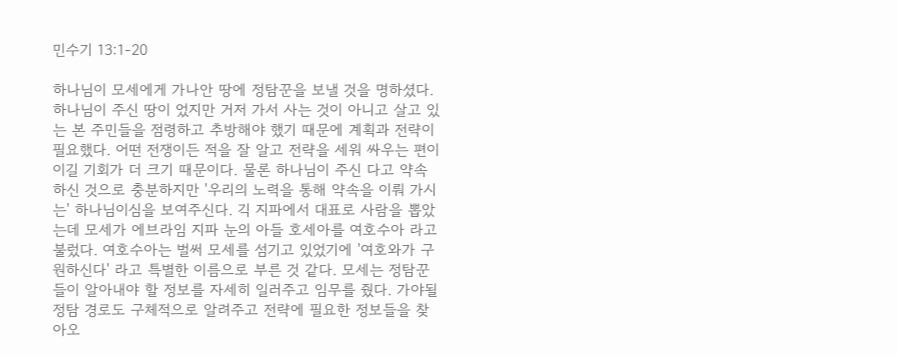민수기 13:1-20

하나님이 모세에게 가나안 땅에 정탐꾼을 보낼 것을 명하셨다. 하나님이 주신 땅이 었지만 거저 가서 사는 것이 아니고 살고 있는 본 주민들을 점령하고 추방해야 했기 때문에 계획과 전략이 필요했다. 어떤 전쟁이든 적을 잘 알고 전략을 세워 싸우는 편이 이길 기회가 더 크기 때문이다. 물론 하나님이 주신 다고 약속하신 것으로 충분하지만 '우리의 노력을 통해 약속을 이뤄 가시는' 하나님이심을 보여주신다. 긱 지파에서 대표로 사람을 뽑았는데 모세가 에브라임 지파 눈의 아들 호세아를 여호수아 라고 불렀다. 여호수아는 벌써 모세를 섬기고 있었기에 '여호와가 구원하신다' 라고 특별한 이름으로 부른 것 같다. 모세는 정탐꾼들이 알아내야 할 정보를 자세히 일러주고 임무를 줬다. 가야될 정탐 경로도 구체적으로 알려주고 전략에 필요한 정보들을 찾아오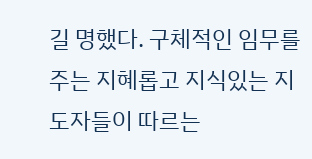길 명했다. 구체적인 임무를 주는 지혜롭고 지식있는 지도자들이 따르는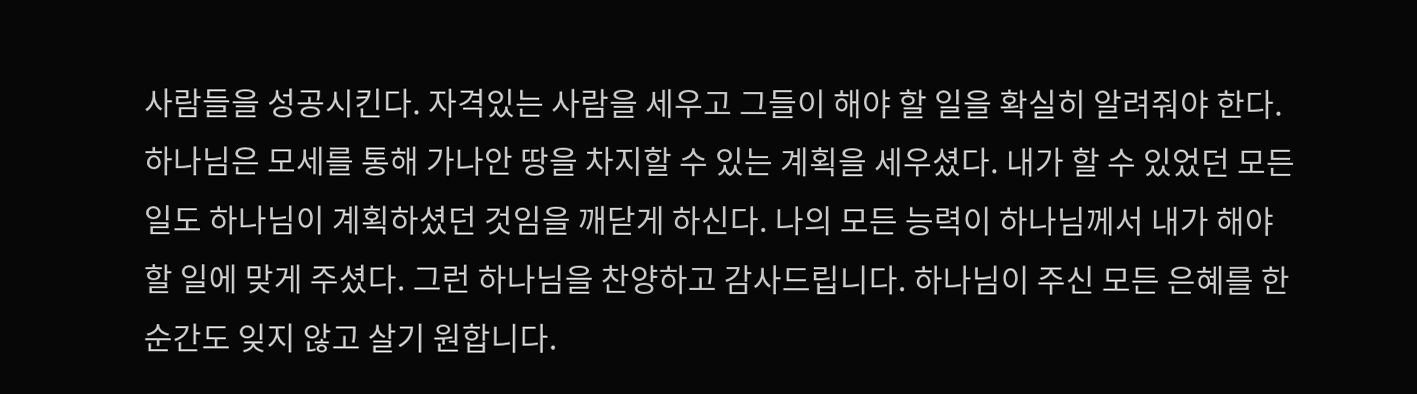사람들을 성공시킨다. 자격있는 사람을 세우고 그들이 해야 할 일을 확실히 알려줘야 한다. 하나님은 모세를 통해 가나안 땅을 차지할 수 있는 계획을 세우셨다. 내가 할 수 있었던 모든 일도 하나님이 계획하셨던 것임을 깨닫게 하신다. 나의 모든 능력이 하나님께서 내가 해야 할 일에 맞게 주셨다. 그런 하나님을 찬양하고 감사드립니다. 하나님이 주신 모든 은혜를 한 순간도 잊지 않고 살기 원합니다.